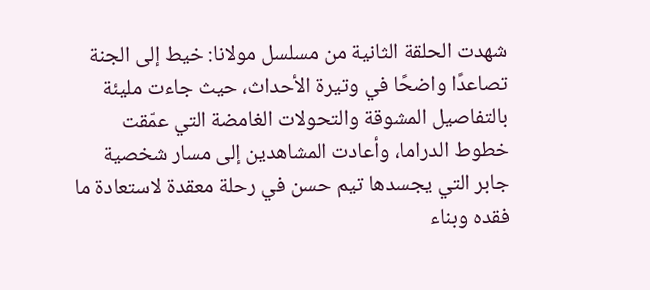شهدت الحلقة الثانية من مسلسل مولانا: خيط إلى الجنة تصاعدًا واضحًا في وتيرة الأحداث، حيث جاءت مليئة بالتفاصيل المشوقة والتحولات الغامضة التي عمّقت خطوط الدراما، وأعادت المشاهدين إلى مسار شخصية جابر التي يجسدها تيم حسن في رحلة معقدة لاستعادة ما فقده وبناء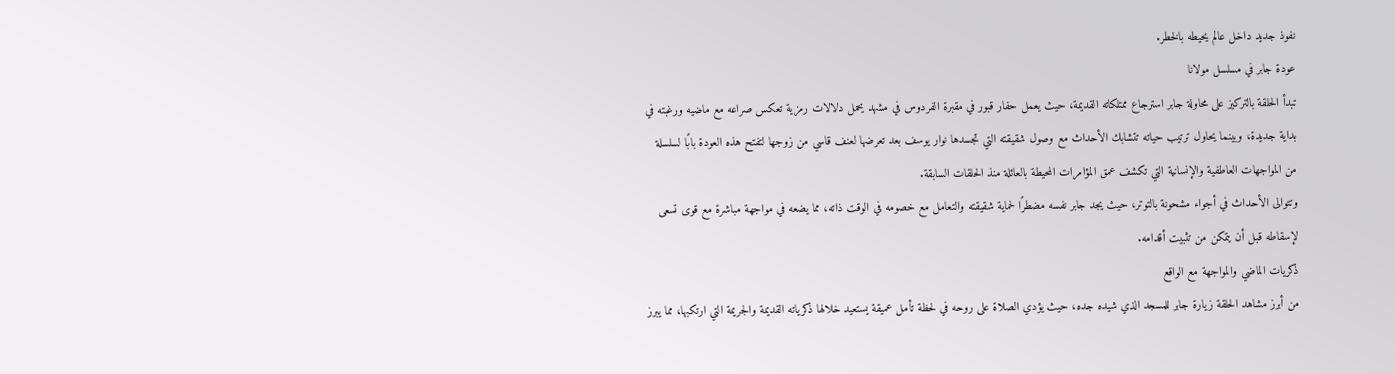نفوذ جديد داخل عالم يحيطه بالخطر.
عودة جابر في مسلسل مولانا
تبدأ الحلقة بالتركيز على محاولة جابر استرجاع ممتلكاته القديمة، حيث يعمل حفار قبور في مقبرة الفردوس في مشهد يحمل دلالات رمزية تعكس صراعه مع ماضيه ورغبته في بداية جديدة، وبينما يحاول ترتيب حياته تتشابك الأحداث مع وصول شقيقته التي تجسدها نوار يوسف بعد تعرضها لعنف قاسي من زوجها لتفتح هذه العودة بابًا لسلسلة من المواجهات العاطفية والإنسانية التي تكشف عمق المؤامرات المحيطة بالعائلة منذ الحلقات السابقة.
وتتوالى الأحداث في أجواء مشحونة بالتوتر، حيث يجد جابر نفسه مضطرًا لحماية شقيقته والتعامل مع خصومه في الوقت ذاته، مما يضعه في مواجهة مباشرة مع قوى تسعى لإسقاطه قبل أن يتمكن من تثبيت أقدامه.
ذكريات الماضي والمواجهة مع الواقع
من أبرز مشاهد الحلقة زيارة جابر للمسجد الذي شيده جده، حيث يؤدي الصلاة على روحه في لحظة تأمل عميقة يستعيد خلالها ذكرياته القديمة والجريمة التي ارتكبها، مما يبرز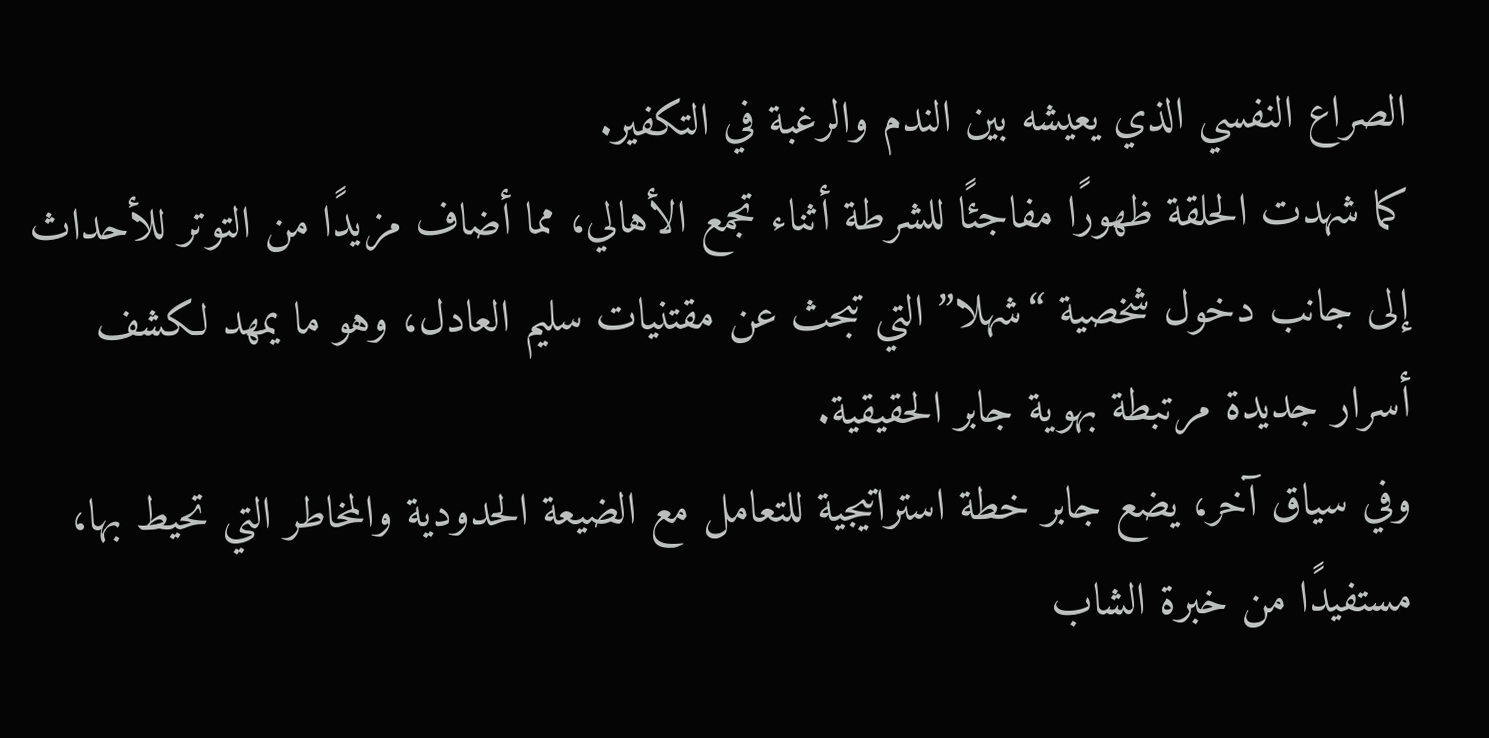الصراع النفسي الذي يعيشه بين الندم والرغبة في التكفير.
كما شهدت الحلقة ظهورًا مفاجئًا للشرطة أثناء تجمع الأهالي، مما أضاف مزيدًا من التوتر للأحداث إلى جانب دخول شخصية “شهلا” التي تبحث عن مقتنيات سليم العادل، وهو ما يمهد لكشف أسرار جديدة مرتبطة بهوية جابر الحقيقية.
وفي سياق آخر، يضع جابر خطة استراتيجية للتعامل مع الضيعة الحدودية والمخاطر التي تحيط بها، مستفيدًا من خبرة الشاب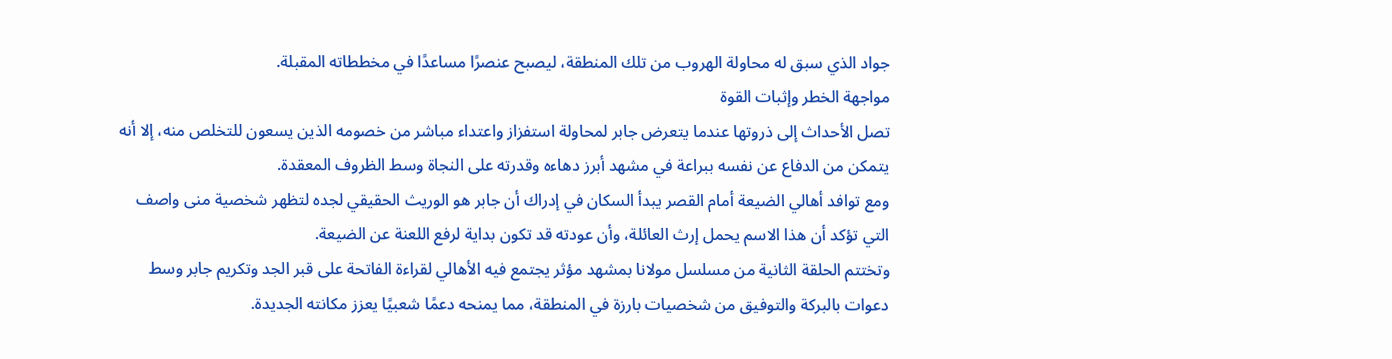جواد الذي سبق له محاولة الهروب من تلك المنطقة، ليصبح عنصرًا مساعدًا في مخططاته المقبلة.
مواجهة الخطر وإثبات القوة
تصل الأحداث إلى ذروتها عندما يتعرض جابر لمحاولة استفزاز واعتداء مباشر من خصومه الذين يسعون للتخلص منه، إلا أنه يتمكن من الدفاع عن نفسه ببراعة في مشهد أبرز دهاءه وقدرته على النجاة وسط الظروف المعقدة.
ومع توافد أهالي الضيعة أمام القصر يبدأ السكان في إدراك أن جابر هو الوريث الحقيقي لجده لتظهر شخصية منى واصف التي تؤكد أن هذا الاسم يحمل إرث العائلة، وأن عودته قد تكون بداية لرفع اللعنة عن الضيعة.
وتختتم الحلقة الثانية من مسلسل مولانا بمشهد مؤثر يجتمع فيه الأهالي لقراءة الفاتحة على قبر الجد وتكريم جابر وسط دعوات بالبركة والتوفيق من شخصيات بارزة في المنطقة، مما يمنحه دعمًا شعبيًا يعزز مكانته الجديدة.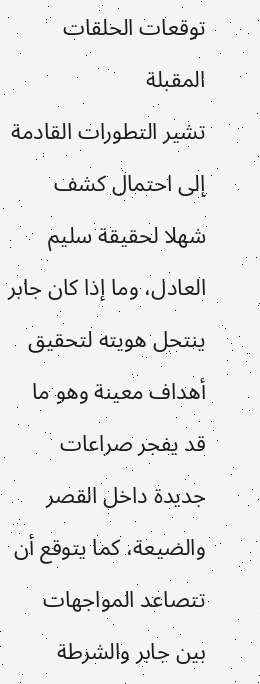توقعات الحلقات المقبلة
تشير التطورات القادمة إلى احتمال كشف شهلا لحقيقة سليم العادل، وما إذا كان جابر ينتحل هويته لتحقيق أهداف معينة وهو ما قد يفجر صراعات جديدة داخل القصر والضيعة، كما يتوقع أن تتصاعد المواجهات بين جابر والشرطة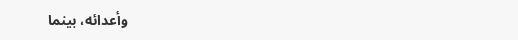وأعدائه، بينما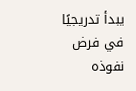يبدأ تدريجيًا في فرض نفوذه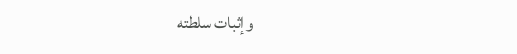وإثبات سلطته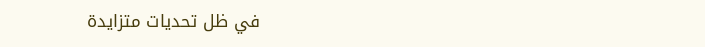في ظل تحديات متزايدة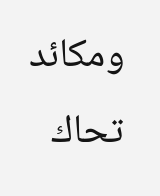ومكائد تحاك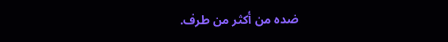ضده من أكثر من طرف.